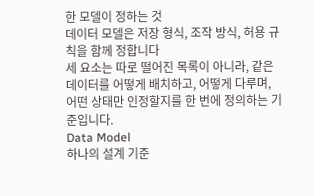한 모델이 정하는 것
데이터 모델은 저장 형식, 조작 방식, 허용 규칙을 함께 정합니다
세 요소는 따로 떨어진 목록이 아니라, 같은 데이터를 어떻게 배치하고, 어떻게 다루며, 어떤 상태만 인정할지를 한 번에 정의하는 기준입니다.
Data Model
하나의 설계 기준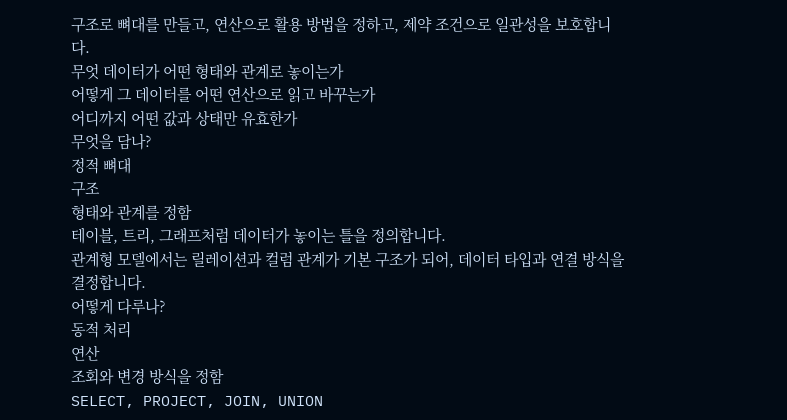구조로 뼈대를 만들고, 연산으로 활용 방법을 정하고, 제약 조건으로 일관성을 보호합니다.
무엇 데이터가 어떤 형태와 관계로 놓이는가
어떻게 그 데이터를 어떤 연산으로 읽고 바꾸는가
어디까지 어떤 값과 상태만 유효한가
무엇을 담나?
정적 뼈대
구조
형태와 관계를 정함
테이블, 트리, 그래프처럼 데이터가 놓이는 틀을 정의합니다.
관계형 모델에서는 릴레이션과 컬럼 관계가 기본 구조가 되어, 데이터 타입과 연결 방식을 결정합니다.
어떻게 다루나?
동적 처리
연산
조회와 변경 방식을 정함
SELECT, PROJECT, JOIN, UNION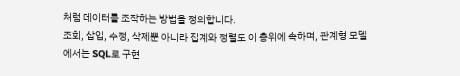처럼 데이터를 조작하는 방법을 정의합니다.
조회, 삽입, 수정, 삭제뿐 아니라 집계와 정렬도 이 층위에 속하며, 관계형 모델에서는 SQL로 구현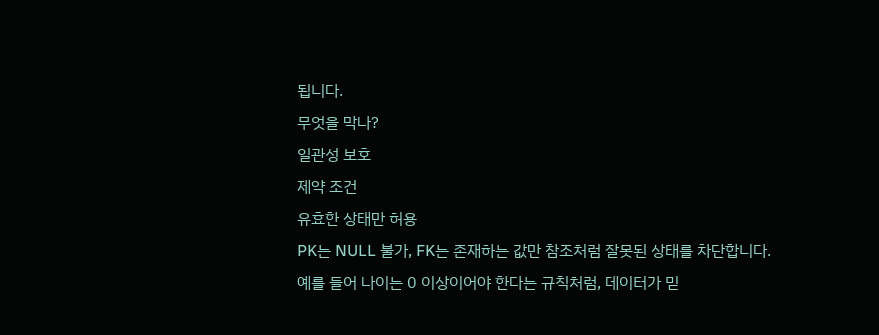됩니다.
무엇을 막나?
일관성 보호
제약 조건
유효한 상태만 허용
PK는 NULL 불가, FK는 존재하는 값만 참조처럼 잘못된 상태를 차단합니다.
예를 들어 나이는 0 이상이어야 한다는 규칙처럼, 데이터가 믿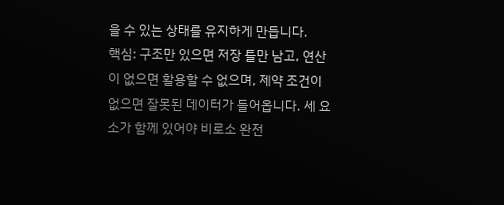을 수 있는 상태를 유지하게 만듭니다.
핵심: 구조만 있으면 저장 틀만 남고, 연산이 없으면 활용할 수 없으며, 제약 조건이 없으면 잘못된 데이터가 들어옵니다. 세 요소가 함께 있어야 비로소 완전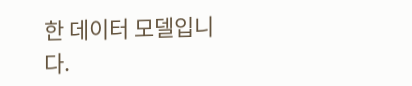한 데이터 모델입니다.